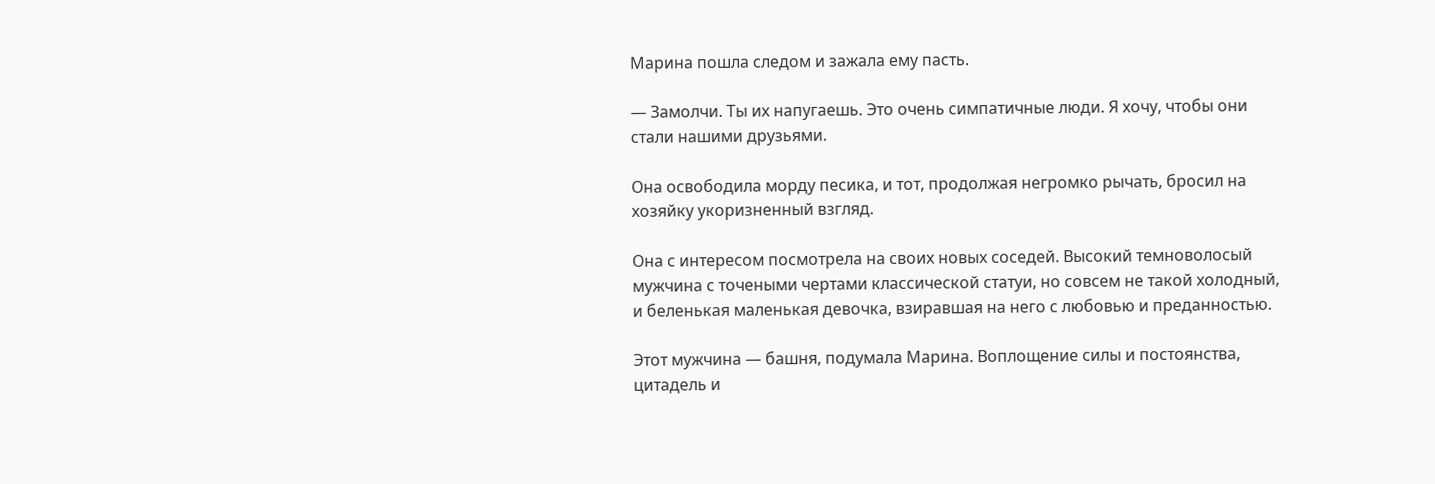Марина пошла следом и зажала ему пасть.

— Замолчи. Ты их напугаешь. Это очень симпатичные люди. Я хочу, чтобы они стали нашими друзьями.

Она освободила морду песика, и тот, продолжая негромко рычать, бросил на хозяйку укоризненный взгляд.

Она с интересом посмотрела на своих новых соседей. Высокий темноволосый мужчина с точеными чертами классической статуи, но совсем не такой холодный, и беленькая маленькая девочка, взиравшая на него с любовью и преданностью.

Этот мужчина — башня, подумала Марина. Воплощение силы и постоянства, цитадель и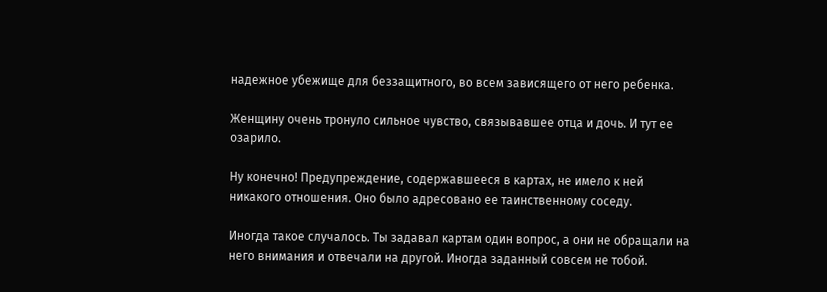надежное убежище для беззащитного, во всем зависящего от него ребенка.

Женщину очень тронуло сильное чувство, связывавшее отца и дочь. И тут ее озарило.

Ну конечно! Предупреждение, содержавшееся в картах, не имело к ней никакого отношения. Оно было адресовано ее таинственному соседу.

Иногда такое случалось. Ты задавал картам один вопрос, а они не обращали на него внимания и отвечали на другой. Иногда заданный совсем не тобой.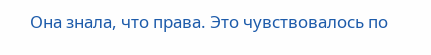Она знала, что права. Это чувствовалось по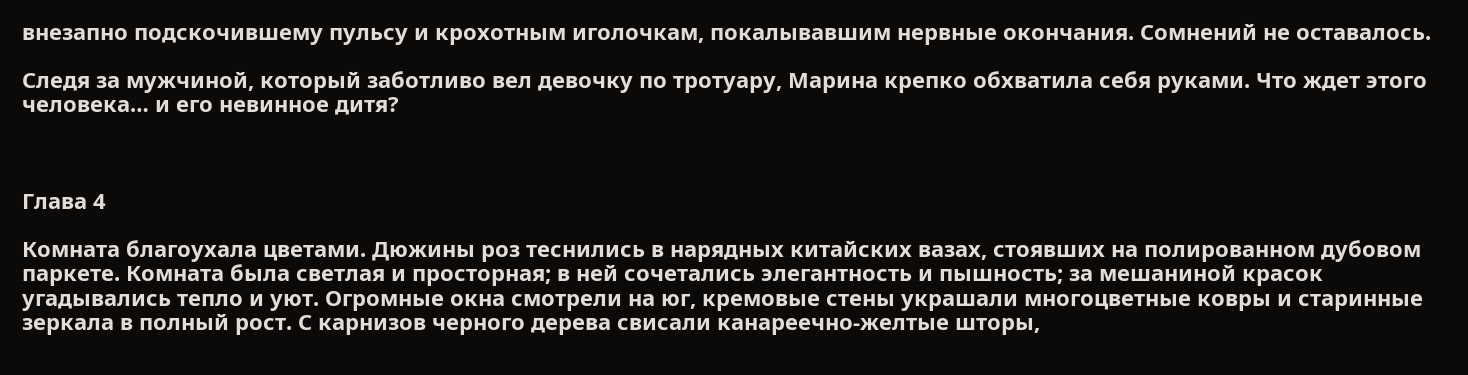внезапно подскочившему пульсу и крохотным иголочкам, покалывавшим нервные окончания. Сомнений не оставалось.

Следя за мужчиной, который заботливо вел девочку по тротуару, Марина крепко обхватила себя руками. Что ждет этого человека… и его невинное дитя?



Глава 4

Комната благоухала цветами. Дюжины роз теснились в нарядных китайских вазах, стоявших на полированном дубовом паркете. Комната была светлая и просторная; в ней сочетались элегантность и пышность; за мешаниной красок угадывались тепло и уют. Огромные окна смотрели на юг, кремовые стены украшали многоцветные ковры и старинные зеркала в полный рост. С карнизов черного дерева свисали канареечно-желтые шторы,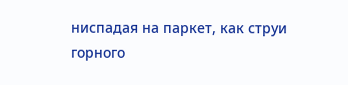ниспадая на паркет, как струи горного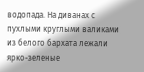водопада. На диванах с пухлыми круглыми валиками из белого бархата лежали ярко-зеленые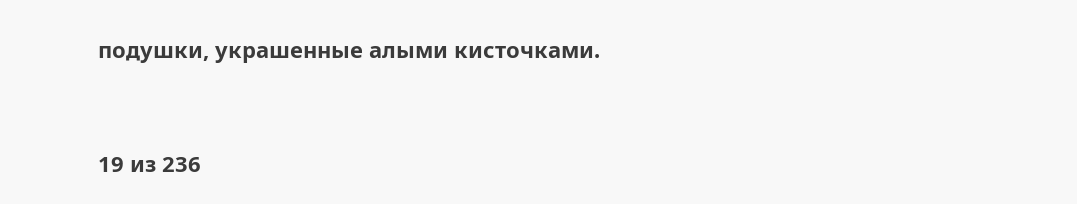подушки, украшенные алыми кисточками.



19 из 236